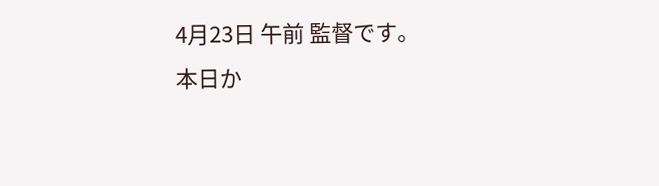4月23日 午前 監督です。
本日か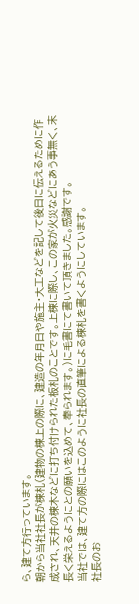ら、建て方行っています。
朝から当社社長が棟札(建物の棟上の際に、建造の年月日や施主・大工などを記して後日に伝えるために作成され、天井の棟木などに打ち付けられた板札のことです。上棟に際し、この家が火災などにあう事無く、末長く栄えるようにとの願いを込めて、奉られます。)に毛書にて書いて頂きました。感謝です。
当社では、建て方の際にはこのように社長の直筆による棟札を書くようにしています。
社長のお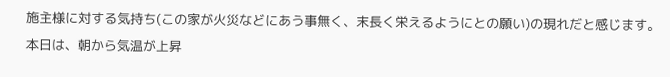施主様に対する気持ち(この家が火災などにあう事無く、末長く栄えるようにとの願い)の現れだと感じます。
本日は、朝から気温が上昇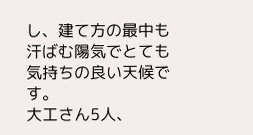し、建て方の最中も汗ばむ陽気でとても気持ちの良い天候です。
大工さん5人、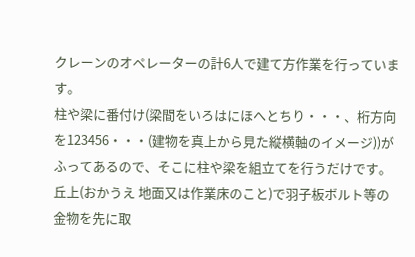クレーンのオペレーターの計6人で建て方作業を行っています。
柱や梁に番付け(梁間をいろはにほへとちり・・・、桁方向を123456・・・(建物を真上から見た縦横軸のイメージ))がふってあるので、そこに柱や梁を組立てを行うだけです。
丘上(おかうえ 地面又は作業床のこと)で羽子板ボルト等の金物を先に取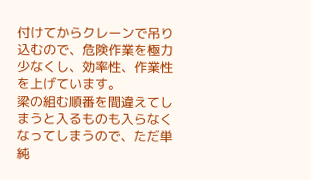付けてからクレーンで吊り込むので、危険作業を極力少なくし、効率性、作業性を上げています。
梁の組む順番を間違えてしまうと入るものも入らなくなってしまうので、ただ単純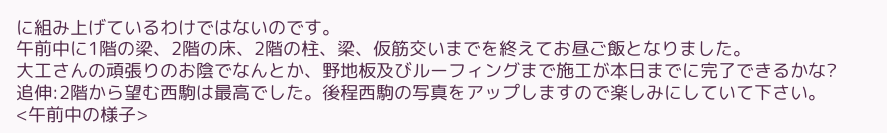に組み上げているわけではないのです。
午前中に1階の梁、2階の床、2階の柱、梁、仮筋交いまでを終えてお昼ご飯となりました。
大工さんの頑張りのお陰でなんとか、野地板及びルーフィングまで施工が本日までに完了できるかな?
追伸:2階から望む西駒は最高でした。後程西駒の写真をアップしますので楽しみにしていて下さい。
<午前中の様子>